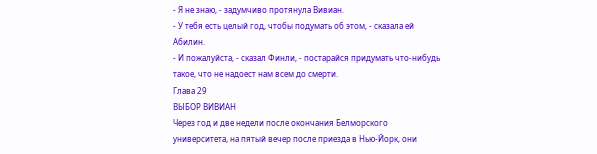- Я не знаю, - задумчиво протянула Вивиан.
- У тебя есть целый год, чтобы подумать об этом, - сказала ей Абилин.
- И пожалуйста, - сказал Финли, - постарайся придумать что-нибудь такое, что не надоест нам всем до смерти.
Глава 29
ВЫБОР ВИВИАН
Через год и две недели после окончания Белморского университета, на пятый вечер после приезда в Нью-Йорк, они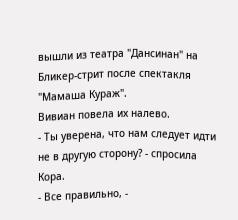вышли из театра "Дансинан" на Бликер-стрит после спектакля "Мамаша Кураж".
Вивиан повела их налево.
- Ты уверена, что нам следует идти не в другую сторону? - спросила Кора.
- Все правильно, -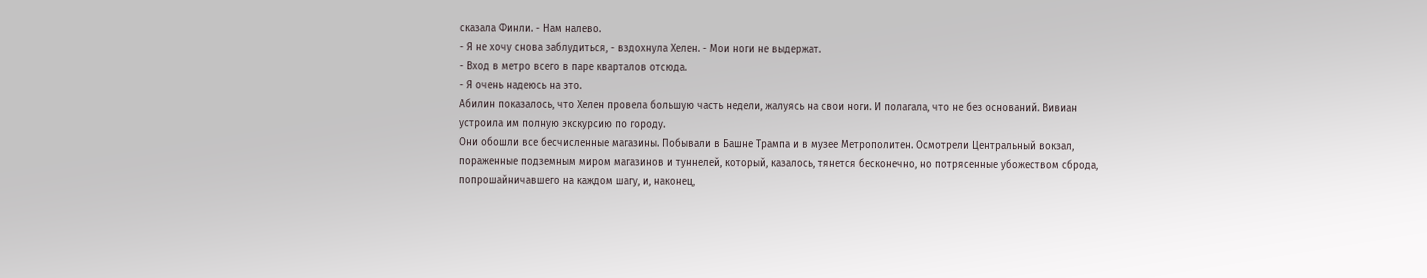сказала Финли. - Нам налево.
- Я не хочу снова заблудиться, - вздохнула Хелен. - Мои ноги не выдержат.
- Вход в метро всего в паре кварталов отсюда.
- Я очень надеюсь на это.
Абилин показалось, что Хелен провела большую часть недели, жалуясь на свои ноги. И полагала, что не без оснований. Вивиан устроила им полную экскурсию по городу.
Они обошли все бесчисленные магазины. Побывали в Башне Трампа и в музее Метрополитен. Осмотрели Центральный вокзал, пораженные подземным миром магазинов и туннелей, который, казалось, тянется бесконечно, но потрясенные убожеством сброда, попрошайничавшего на каждом шагу, и, наконец,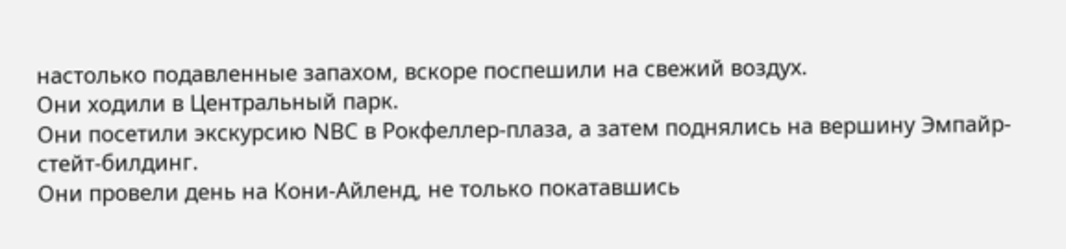настолько подавленные запахом, вскоре поспешили на свежий воздух.
Они ходили в Центральный парк.
Они посетили экскурсию NBC в Рокфеллер-плаза, а затем поднялись на вершину Эмпайр-стейт-билдинг.
Они провели день на Кони-Айленд, не только покатавшись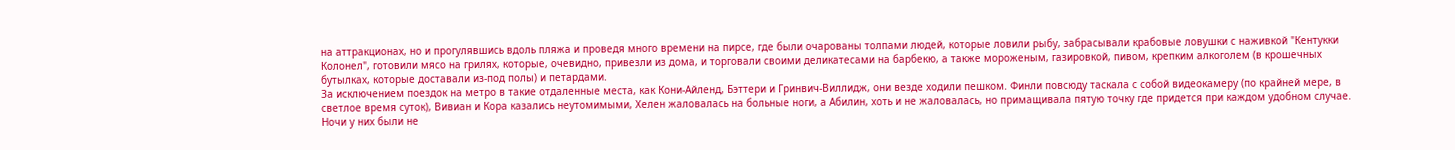на аттракционах, но и прогулявшись вдоль пляжа и проведя много времени на пирсе, где были очарованы толпами людей, которые ловили рыбу, забрасывали крабовые ловушки с наживкой "Кентукки Колонел", готовили мясо на грилях, которые, очевидно, привезли из дома, и торговали своими деликатесами на барбекю, а также мороженым, газировкой, пивом, крепким алкоголем (в крошечных бутылках, которые доставали из-под полы) и петардами.
За исключением поездок на метро в такие отдаленные места, как Кони-Айленд, Бэттери и Гринвич-Виллидж, они везде ходили пешком. Финли повсюду таскала с собой видеокамеру (по крайней мере, в светлое время суток), Вивиан и Кора казались неутомимыми, Хелен жаловалась на больные ноги, а Абилин, хоть и не жаловалась, но примащивала пятую точку где придется при каждом удобном случае.
Ночи у них были не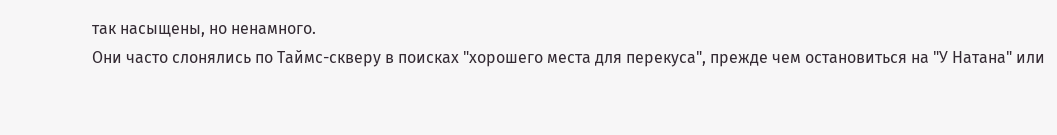так насыщены, но ненамного.
Они часто слонялись по Таймс-скверу в поисках "хорошего места для перекуса", прежде чем остановиться на "У Натана" или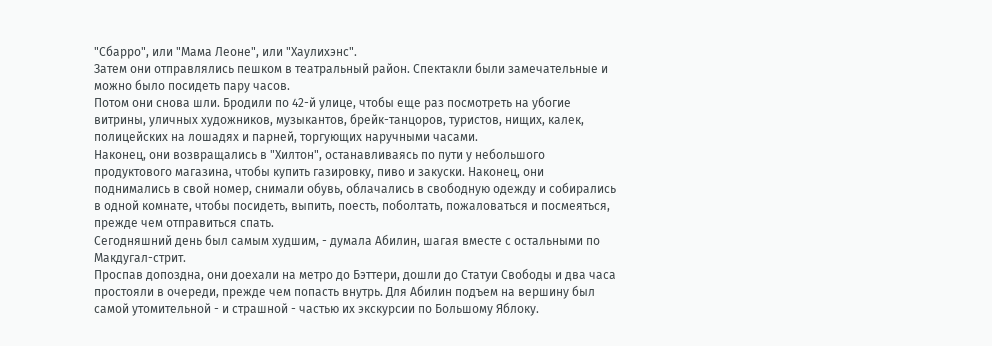"Сбарро", или "Мама Леоне", или "Хаулихэнс".
Затем они отправлялись пешком в театральный район. Спектакли были замечательные и можно было посидеть пару часов.
Потом они снова шли. Бродили по 42-й улице, чтобы еще раз посмотреть на убогие витрины, уличных художников, музыкантов, брейк-танцоров, туристов, нищих, калек, полицейских на лошадях и парней, торгующих наручными часами.
Наконец, они возвращались в "Хилтон", останавливаясь по пути у небольшого продуктового магазина, чтобы купить газировку, пиво и закуски. Наконец, они поднимались в свой номер, снимали обувь, облачались в свободную одежду и собирались в одной комнате, чтобы посидеть, выпить, поесть, поболтать, пожаловаться и посмеяться, прежде чем отправиться спать.
Сегодняшний день был самым худшим, - думала Абилин, шагая вместе с остальными по Макдугал-стрит.
Проспав допоздна, они доехали на метро до Бэттери, дошли до Статуи Свободы и два часа простояли в очереди, прежде чем попасть внутрь. Для Абилин подъем на вершину был самой утомительной - и страшной - частью их экскурсии по Большому Яблоку.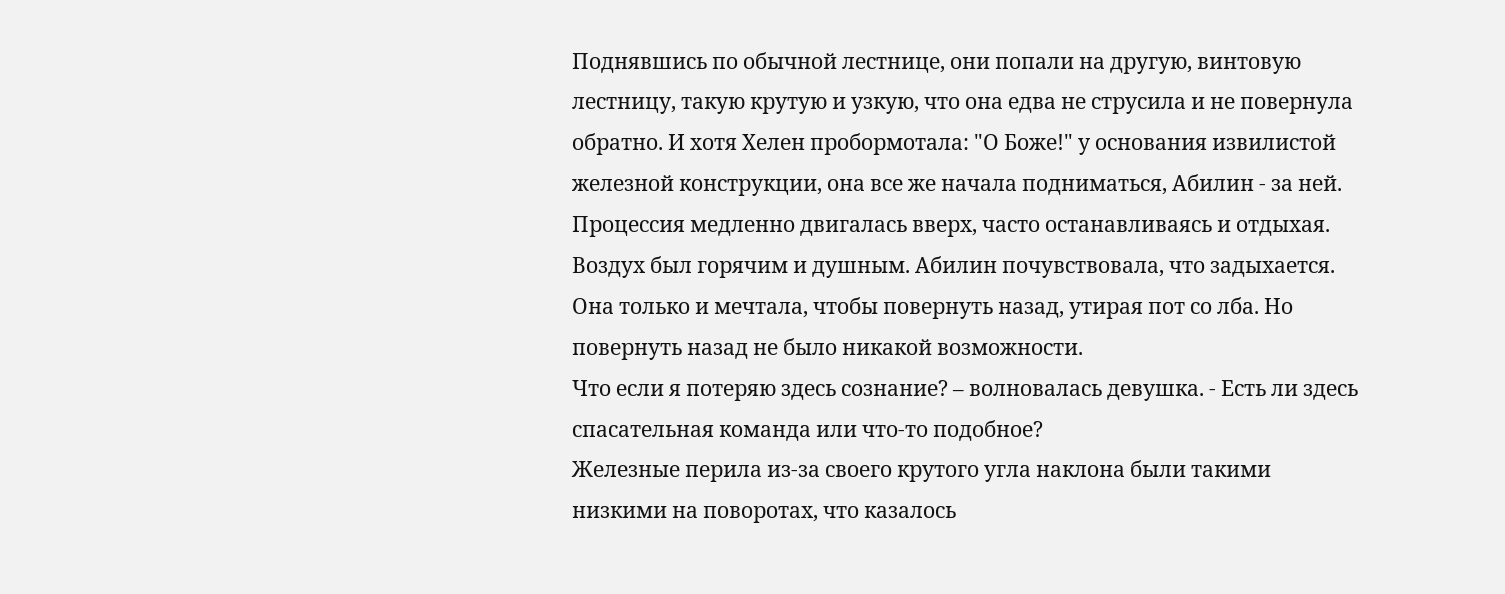Поднявшись по обычной лестнице, они попали на другую, винтовую лестницу, такую крутую и узкую, что она едва не струсила и не повернула обратно. И хотя Хелен пробормотала: "О Боже!" у основания извилистой железной конструкции, она все же начала подниматься, Абилин - за ней. Процессия медленно двигалась вверх, часто останавливаясь и отдыхая. Воздух был горячим и душным. Абилин почувствовала, что задыхается. Она только и мечтала, чтобы повернуть назад, утирая пот со лба. Но повернуть назад не было никакой возможности.
Что если я потеряю здесь сознание? – волновалась девушка. - Есть ли здесь спасательная команда или что-то подобное?
Железные перила из-за своего крутого угла наклона были такими низкими на поворотах, что казалось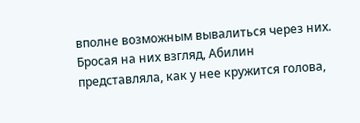вполне возможным вывалиться через них. Бросая на них взгляд, Абилин представляла, как у нее кружится голова,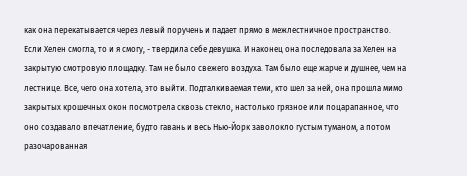как она перекатывается через левый поручень и падает прямо в межлестничное пространство.
Если Хелен смогла, то и я смогу, - твердила себе девушка. И наконец она последовала за Хелен на закрытую смотровую площадку. Там не было свежего воздуха. Там было еще жарче и душнее, чем на лестнице. Все, чего она хотела, это выйти. Подталкиваемая теми, кто шел за ней, она прошла мимо закрытых крошечных окон посмотрела сквозь стекло, настолько грязное или поцарапанное, что оно создавало впечатление, будто гавань и весь Нью-Йорк заволокло густым туманом, а потом разочарованная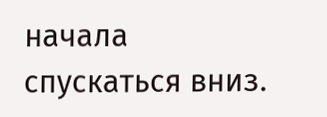начала спускаться вниз.